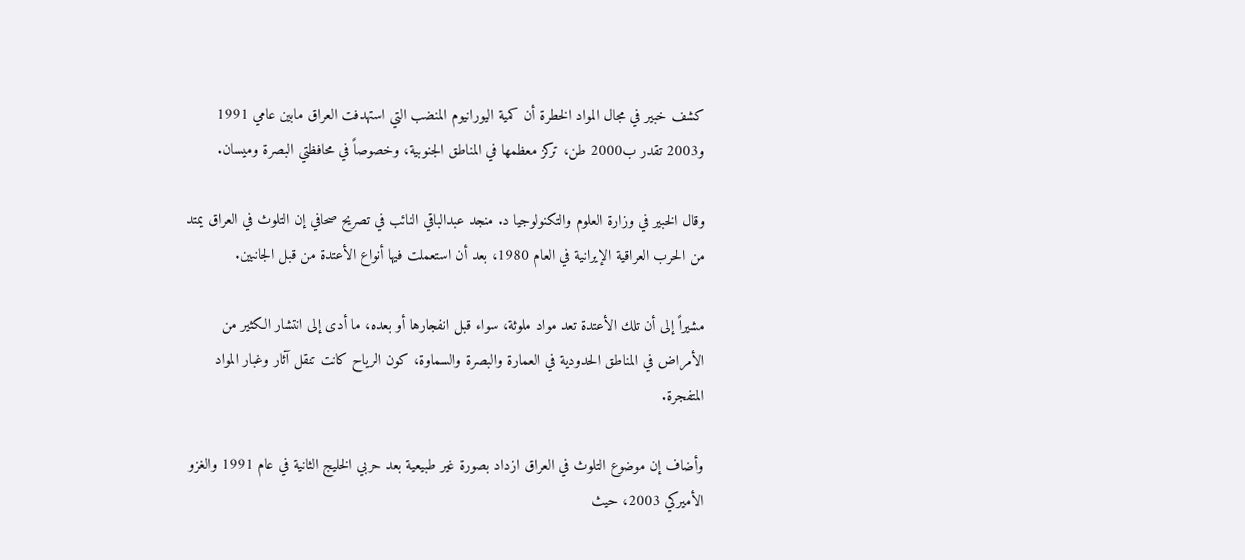كشف خبير في مجال المواد الخطرة أن كمية اليورانيوم المنضب التي استهدفت العراق مابين عامي 1991 و2003 تقدر ب2000 طن، تركز معظمها في المناطق الجنوبية، وخصوصاً في محافظتي البصرة وميسان.

وقال الخبير في وزارة العلوم والتكنولوجيا د. منجد عبدالباقي النائب في تصريح صحافي إن التلوث في العراق يمتد من الحرب العراقية الإيرانية في العام 1980، بعد أن استعملت فيها أنواع الأعتدة من قبل الجانبين.

مشيراً إلى أن تلك الأعتدة تعد مواد ملوثة، سواء قبل انفجارها أو بعده، ما أدى إلى انتشار الكثير من الأمراض في المناطق الحدودية في العمارة والبصرة والسماوة، كون الرياح كانت تنقل آثار وغبار المواد المتفجرة.

وأضاف إن موضوع التلوث في العراق ازداد بصورة غير طبيعية بعد حربي الخليج الثانية في عام 1991 والغزو الأميركي 2003، حيث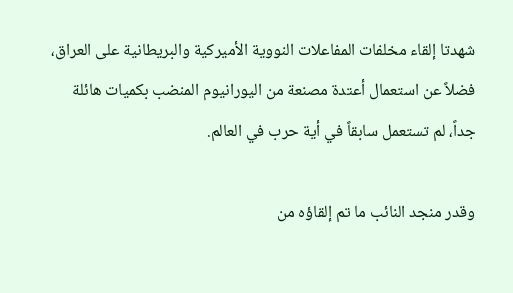شهدتا إلقاء مخلفات المفاعلات النووية الأميركية والبريطانية على العراق، فضلاً عن استعمال أعتدة مصنعة من اليورانيوم المنضب بكميات هائلة جداً، لم تستعمل سابقاً في أية حرب في العالم.

وقدر منجد النائب ما تم إلقاؤه من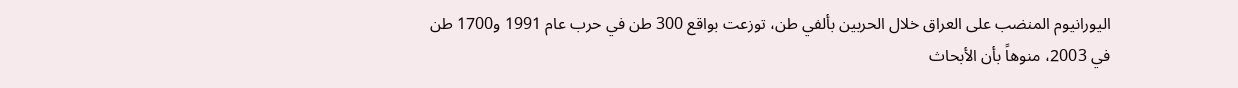اليورانيوم المنضب على العراق خلال الحربين بألفي طن، توزعت بواقع 300 طن في حرب عام 1991 و1700 طن في 2003، منوهاً بأن الأبحاث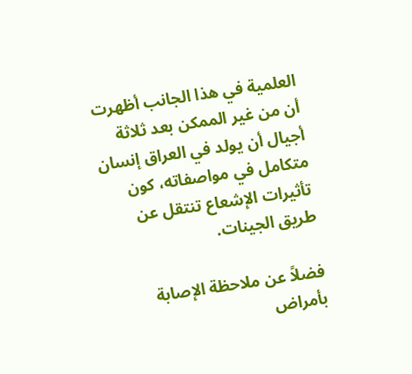العلمية في هذا الجانب أظهرت أن من غير الممكن بعد ثلاثة أجيال أن يولد في العراق إنسان متكامل في مواصفاته، كون تأثيرات الإشعاع تنتقل عن طريق الجينات.

فضلاً عن ملاحظة الإصابة بأمراض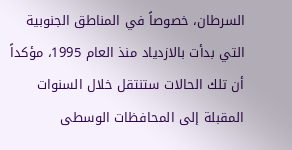السرطان، خصوصاً في المناطق الجنوبية التي بدأت بالازدياد منذ العام 1995، مؤكداً أن تلك الحالات ستنتقل خلال السنوات المقبلة إلى المحافظات الوسطى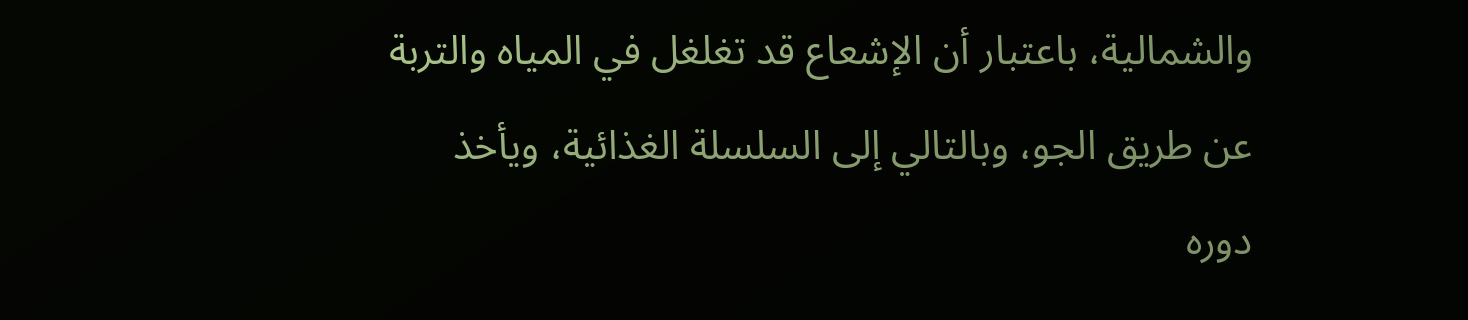والشمالية، باعتبار أن الإشعاع قد تغلغل في المياه والتربة عن طريق الجو، وبالتالي إلى السلسلة الغذائية، ويأخذ دوره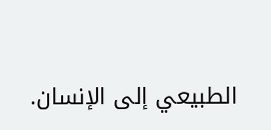الطبيعي إلى الإنسان.